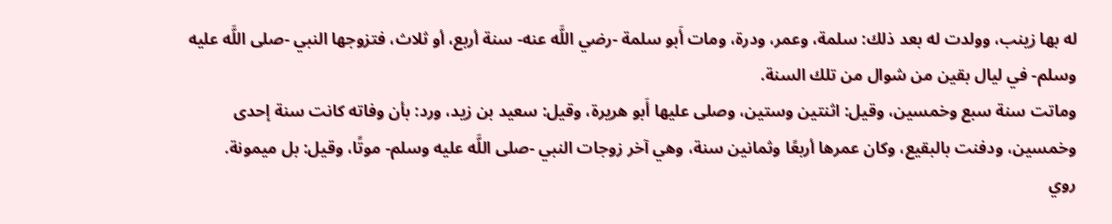له بها زينب، وولدت له بعد ذلك: سلمة، وعمر، ودرة، ومات أَبو سلمة -رضي اللَّه عنه- سنة أربع، أو ثلاث، فتزوجها النبي -صلى اللَّه عليه وسلم- في ليال بقين من شوال من تلك السنة.
وماتت سنة سبع وخمسين، وقيل: اثنتين وستين، وصلى عليها أَبو هريرة، وقيل: سعيد بن زيد، ورد: بأن وفاته كانت سنة إحدى وخمسين، ودفنت بالبقيع، وكان عمرها أربعًا وثمانين سنة، وهي آخر زوجات النبي -صلى اللَّه عليه وسلم- موتًا، وقيل: بل ميمونة.
روي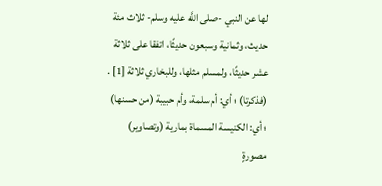لها عن النبي -صلى اللَّه عليه وسلم- ثلاث مئة حديث، وثمانية وسبعون حديثًا، اتفقا على ثلاثة عشر حديثًا، ولمسلم مثلها، وللبخاري ثلاثة [1] .
(فذكرتا) ؛ أي: أم سلمة، وأم حبيبة (من حسنها) ؛ أي: الكنيسة المسماة بمارية (وتصاوير) مصورةٍ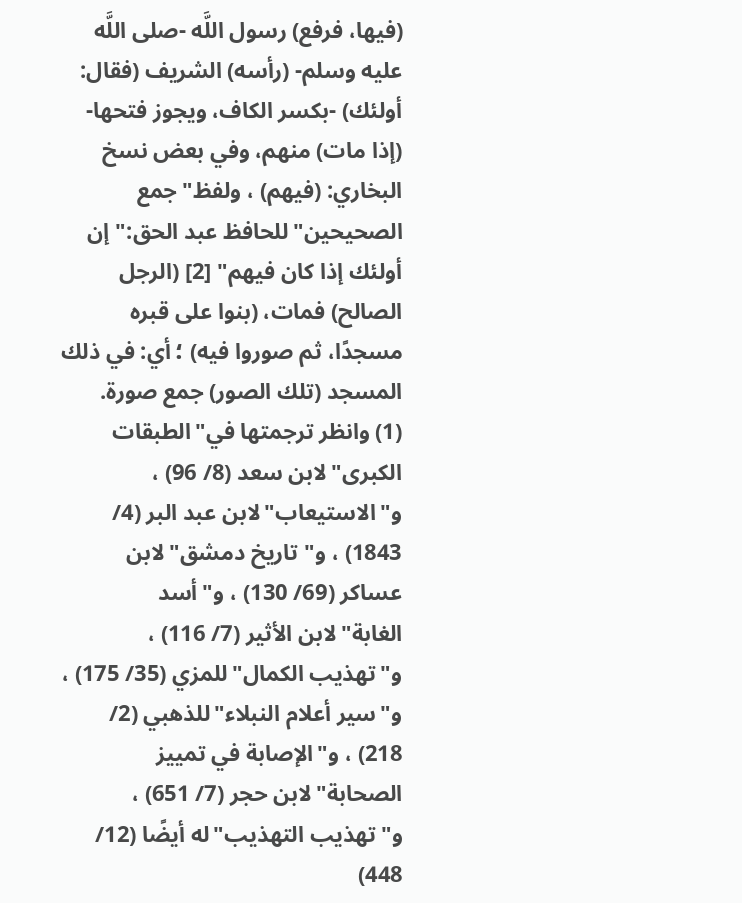(فيها، فرفع) رسول اللَّه -صلى اللَّه عليه وسلم- (رأسه) الشريف (فقال: أولئك) -بكسر الكاف، ويجوز فتحها- (إذا مات) منهم، وفي بعض نسخ البخاري: (فيهم) ، ولفظ"جمع الصحيحين"للحافظ عبد الحق:"إن أولئك إذا كان فيهم" [2] (الرجل الصالح) فمات، (بنوا على قبره مسجدًا، ثم صوروا فيه) ؛ أي: في ذلك المسجد (تلك الصور) جمع صورة.
(1) وانظر ترجمتها في"الطبقات الكبرى"لابن سعد (8/ 96) ، و"الاستيعاب"لابن عبد البر (4/ 1843) ، و"تاريخ دمشق"لابن عساكر (69/ 130) ، و"أسد الغابة"لابن الأثير (7/ 116) ، و"تهذيب الكمال"للمزي (35/ 175) ، و"سير أعلام النبلاء"للذهبي (2/ 218) ، و"الإصابة في تمييز الصحابة"لابن حجر (7/ 651) ، و"تهذيب التهذيب"له أيضًا (12/ 448)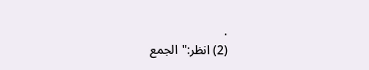.
(2) انظر:"الجمع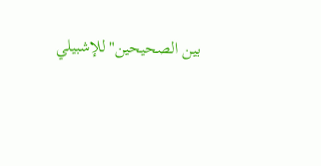بين الصحيحين"للإشبيلي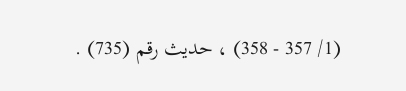(1/ 357 - 358) ، حديث رقم (735) .